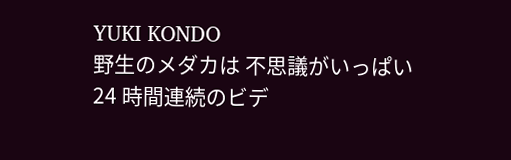YUKI KONDO
野生のメダカは 不思議がいっぱい
24 時間連続のビデ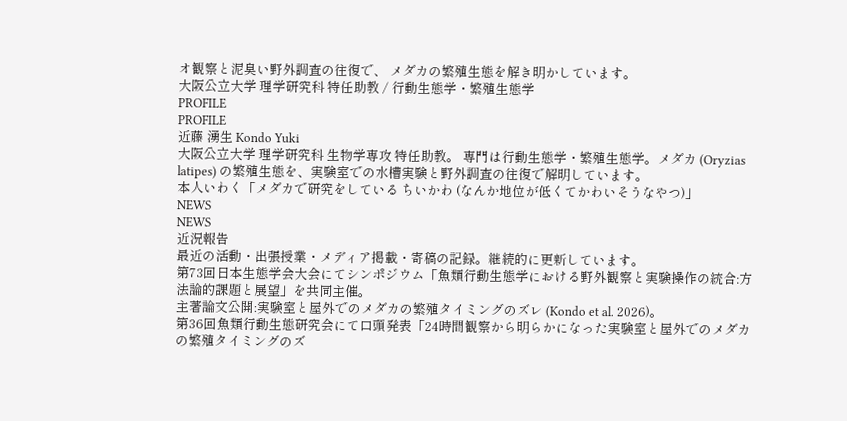オ観察と泥臭い野外調査の往復で、 メダカの繁殖生態を解き明かしています。
大阪公立大学 理学研究科 特任助教 / 行動生態学・繁殖生態学
PROFILE
PROFILE
近藤 湧生 Kondo Yuki
大阪公立大学 理学研究科 生物学専攻 特任助教。 専門は行動生態学・繁殖生態学。メダカ (Oryzias latipes) の繁殖生態を、実験室での水槽実験と野外調査の往復で解明しています。
本人いわく「メダカで研究をしている ちいかわ (なんか地位が低くてかわいそうなやつ)」
NEWS
NEWS
近況報告
最近の活動・出張授業・メディア掲載・寄稿の記録。継続的に更新しています。
第73回日本生態学会大会にてシンポジウム「魚類行動生態学における野外観察と実験操作の統合:方法論的課題と展望」を共同主催。
主著論文公開:実験室と屋外でのメダカの繁殖タイミングのズレ (Kondo et al. 2026)。
第36回魚類行動生態研究会にて口頭発表「24時間観察から明らかになった実験室と屋外でのメダカの繁殖タイミングのズ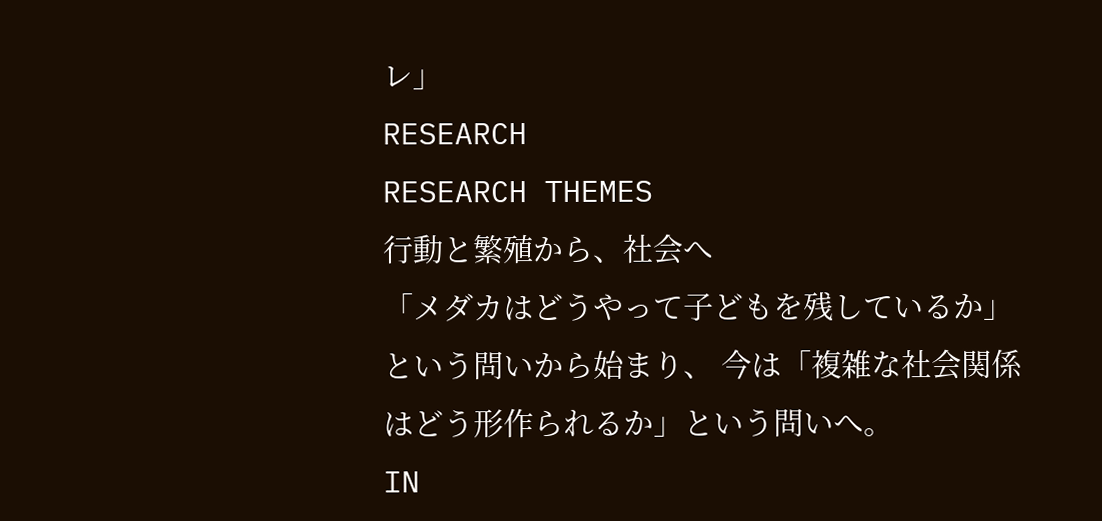レ」
RESEARCH
RESEARCH THEMES
行動と繁殖から、社会へ
「メダカはどうやって子どもを残しているか」という問いから始まり、 今は「複雑な社会関係はどう形作られるか」という問いへ。
IN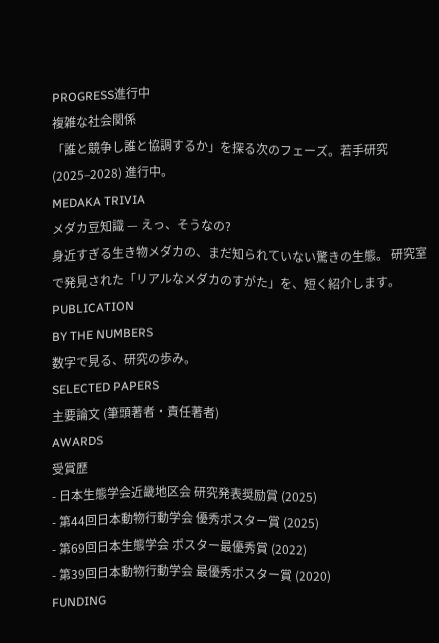PROGRESS進行中
複雑な社会関係
「誰と競争し誰と協調するか」を探る次のフェーズ。若手研究 (2025–2028) 進行中。
MEDAKA TRIVIA
メダカ豆知識 — えっ、そうなの?
身近すぎる生き物メダカの、まだ知られていない驚きの生態。 研究室で発見された「リアルなメダカのすがた」を、短く紹介します。
PUBLICATION
BY THE NUMBERS
数字で見る、研究の歩み。
SELECTED PAPERS
主要論文 (筆頭著者・責任著者)
AWARDS
受賞歴
- 日本生態学会近畿地区会 研究発表奨励賞 (2025)
- 第44回日本動物行動学会 優秀ポスター賞 (2025)
- 第69回日本生態学会 ポスター最優秀賞 (2022)
- 第39回日本動物行動学会 最優秀ポスター賞 (2020)
FUNDING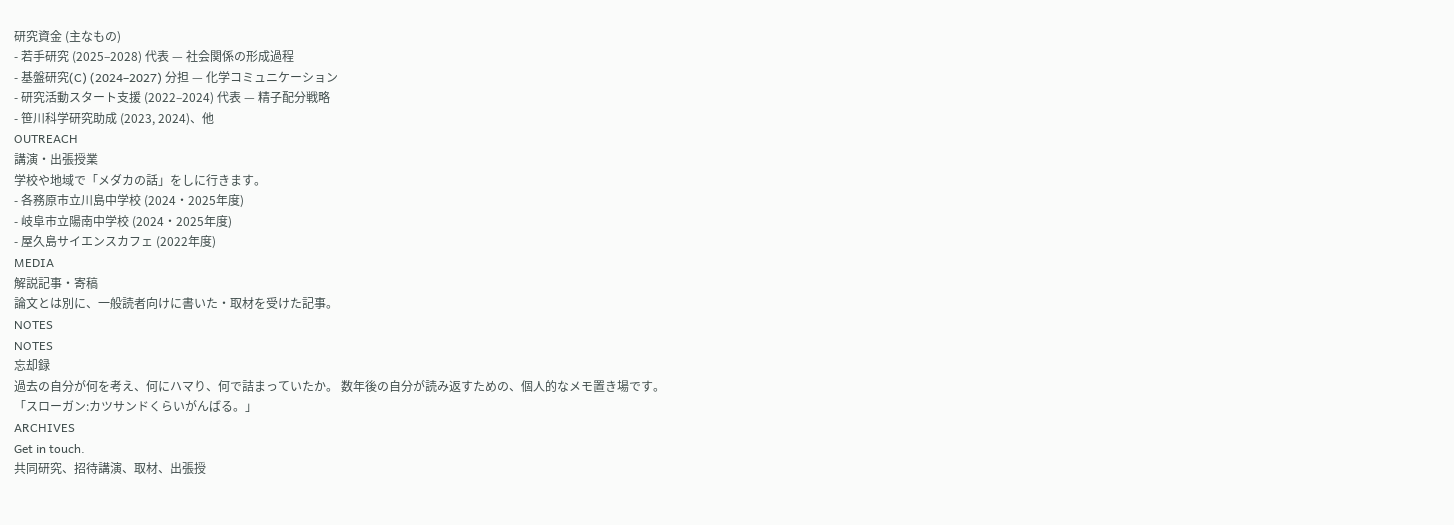研究資金 (主なもの)
- 若手研究 (2025–2028) 代表 — 社会関係の形成過程
- 基盤研究(C) (2024–2027) 分担 — 化学コミュニケーション
- 研究活動スタート支援 (2022–2024) 代表 — 精子配分戦略
- 笹川科学研究助成 (2023, 2024)、他
OUTREACH
講演・出張授業
学校や地域で「メダカの話」をしに行きます。
- 各務原市立川島中学校 (2024・2025年度)
- 岐阜市立陽南中学校 (2024・2025年度)
- 屋久島サイエンスカフェ (2022年度)
MEDIA
解説記事・寄稿
論文とは別に、一般読者向けに書いた・取材を受けた記事。
NOTES
NOTES
忘却録
過去の自分が何を考え、何にハマり、何で詰まっていたか。 数年後の自分が読み返すための、個人的なメモ置き場です。
「スローガン:カツサンドくらいがんばる。」
ARCHIVES
Get in touch.
共同研究、招待講演、取材、出張授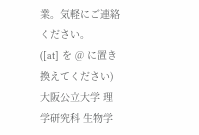業。気軽にご連絡ください。
([at] を @ に置き換えてください)
大阪公立大学 理学研究科 生物学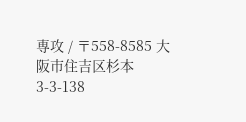専攻 / 〒558-8585 大阪市住吉区杉本3-3-138